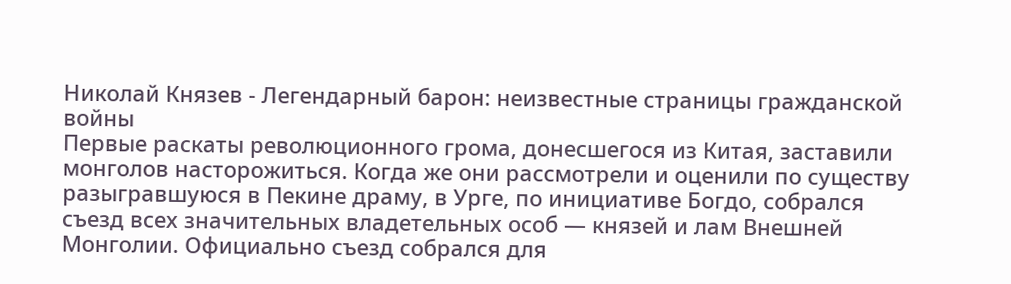Николай Князев - Легендарный барон: неизвестные страницы гражданской войны
Первые раскаты революционного грома, донесшегося из Китая, заставили монголов насторожиться. Когда же они рассмотрели и оценили по существу разыгравшуюся в Пекине драму, в Урге, по инициативе Богдо, собрался съезд всех значительных владетельных особ — князей и лам Внешней Монголии. Официально съезд собрался для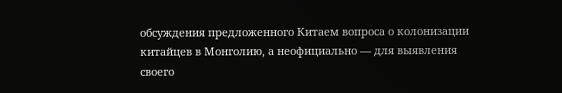обсуждения предложенного Китаем вопроса о колонизации китайцев в Монголию, а неофициально — для выявления своего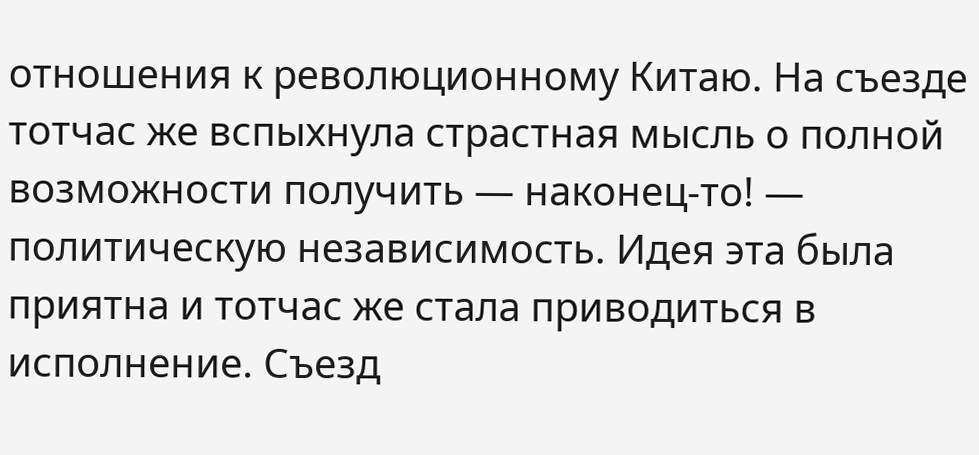отношения к революционному Китаю. На съезде тотчас же вспыхнула страстная мысль о полной возможности получить — наконец-то! — политическую независимость. Идея эта была приятна и тотчас же стала приводиться в исполнение. Съезд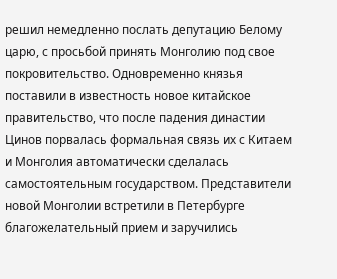решил немедленно послать депутацию Белому царю, с просьбой принять Монголию под свое покровительство. Одновременно князья поставили в известность новое китайское правительство, что после падения династии Цинов порвалась формальная связь их с Китаем и Монголия автоматически сделалась самостоятельным государством. Представители новой Монголии встретили в Петербурге благожелательный прием и заручились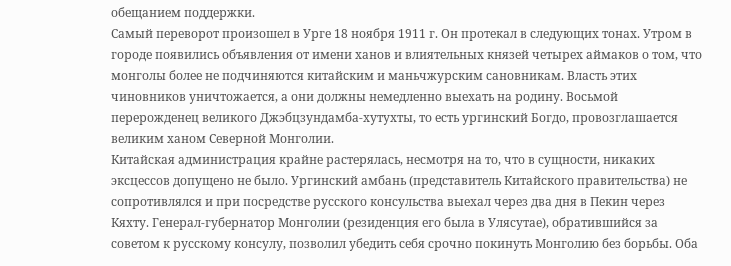обещанием поддержки.
Самый переворот произошел в Урге 18 ноября 1911 г. Он протекал в следующих тонах. Утром в городе появились объявления от имени ханов и влиятельных князей четырех аймаков о том, что монголы более не подчиняются китайским и маньчжурским сановникам. Власть этих чиновников уничтожается, а они должны немедленно выехать на родину. Восьмой перерожденец великого Джэбцзундамба-хутухты, то есть ургинский Богдо, провозглашается великим ханом Северной Монголии.
Китайская администрация крайне растерялась, несмотря на то, что в сущности, никаких эксцессов допущено не было. Ургинский амбань (представитель Китайского правительства) не сопротивлялся и при посредстве русского консульства выехал через два дня в Пекин через Кяхту. Генерал-губернатор Монголии (резиденция его была в Улясутае), обратившийся за советом к русскому консулу, позволил убедить себя срочно покинуть Монголию без борьбы. Оба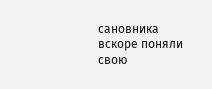сановника вскоре поняли свою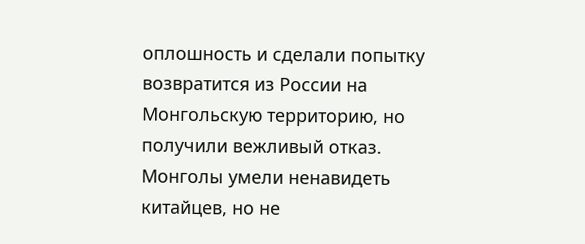оплошность и сделали попытку возвратится из России на Монгольскую территорию, но получили вежливый отказ.
Монголы умели ненавидеть китайцев, но не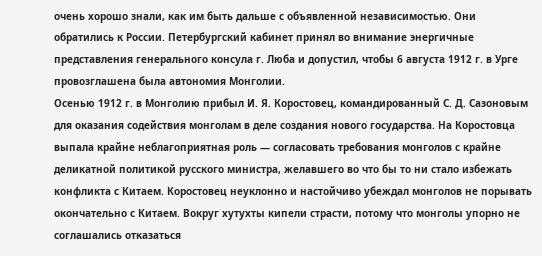очень хорошо знали, как им быть дальше с объявленной независимостью. Они обратились к России. Петербургский кабинет принял во внимание энергичные представления генерального консула г. Люба и допустил, чтобы 6 августа 1912 г. в Урге провозглашена была автономия Монголии.
Осенью 1912 г. в Монголию прибыл И. Я. Коростовец, командированный С. Д. Сазоновым для оказания содействия монголам в деле создания нового государства. На Коростовца выпала крайне неблагоприятная роль — согласовать требования монголов с крайне деликатной политикой русского министра, желавшего во что бы то ни стало избежать конфликта с Китаем. Коростовец неуклонно и настойчиво убеждал монголов не порывать окончательно с Китаем. Вокруг хутухты кипели страсти, потому что монголы упорно не соглашались отказаться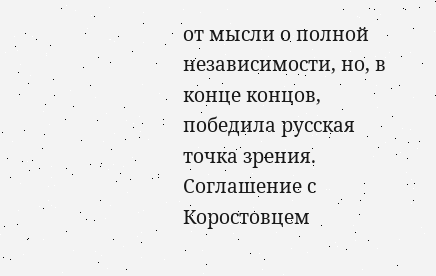от мысли о полной независимости, но, в конце концов, победила русская точка зрения.
Соглашение с Коростовцем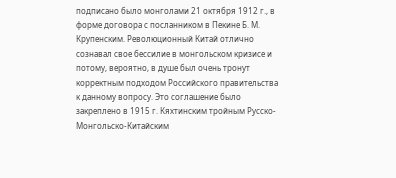подписано было монголами 21 октября 1912 г., в форме договора с посланником в Пекине Б. М. Крупенским. Революционный Китай отлично сознавал свое бессилие в монгольском кризисе и потому, вероятно, в душе был очень тронут корректным подходом Российского правительства к данному вопросу. Это соглашение было закреплено в 1915 г. Кяхтинским тройным Русско-Монгольско-Китайским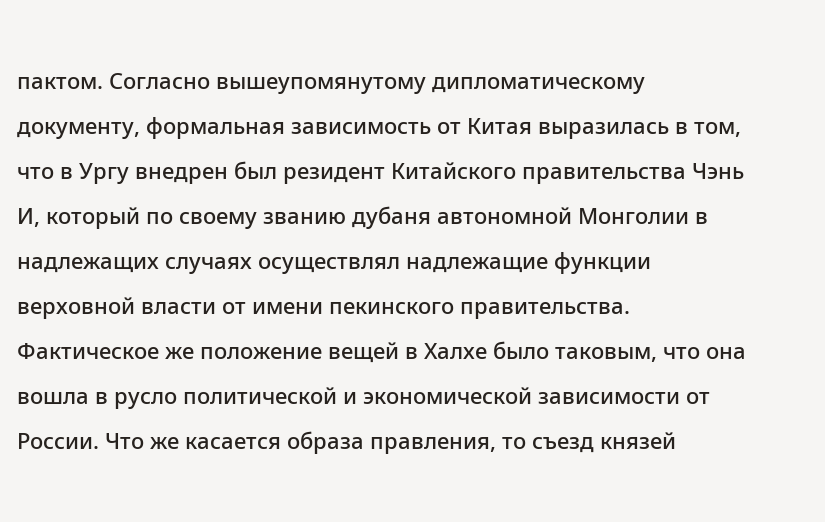пактом. Согласно вышеупомянутому дипломатическому документу, формальная зависимость от Китая выразилась в том, что в Ургу внедрен был резидент Китайского правительства Чэнь И, который по своему званию дубаня автономной Монголии в надлежащих случаях осуществлял надлежащие функции верховной власти от имени пекинского правительства.
Фактическое же положение вещей в Халхе было таковым, что она вошла в русло политической и экономической зависимости от России. Что же касается образа правления, то съезд князей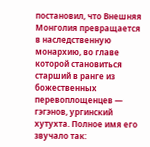постановил, что Внешняя Монголия превращается в наследственную монархию, во главе которой становиться старший в ранге из божественных перевоплощенцев — гэгэнов, ургинский хутухта. Полное имя его звучало так: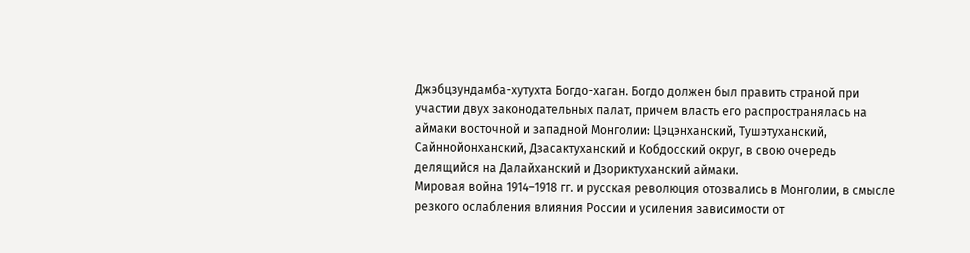Джэбцзундамба-хутухта Богдо-хаган. Богдо должен был править страной при участии двух законодательных палат, причем власть его распространялась на аймаки восточной и западной Монголии: Цэцэнханский, Тушэтуханский, Сайннойонханский, Дзасактуханский и Кобдосский округ, в свою очередь делящийся на Далайханский и Дзориктуханский аймаки.
Мировая война 1914–1918 гг. и русская революция отозвались в Монголии, в смысле резкого ослабления влияния России и усиления зависимости от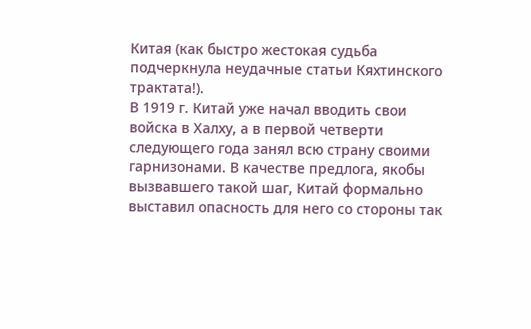Китая (как быстро жестокая судьба подчеркнула неудачные статьи Кяхтинского трактата!).
В 1919 г. Китай уже начал вводить свои войска в Халху, а в первой четверти следующего года занял всю страну своими гарнизонами. В качестве предлога, якобы вызвавшего такой шаг, Китай формально выставил опасность для него со стороны так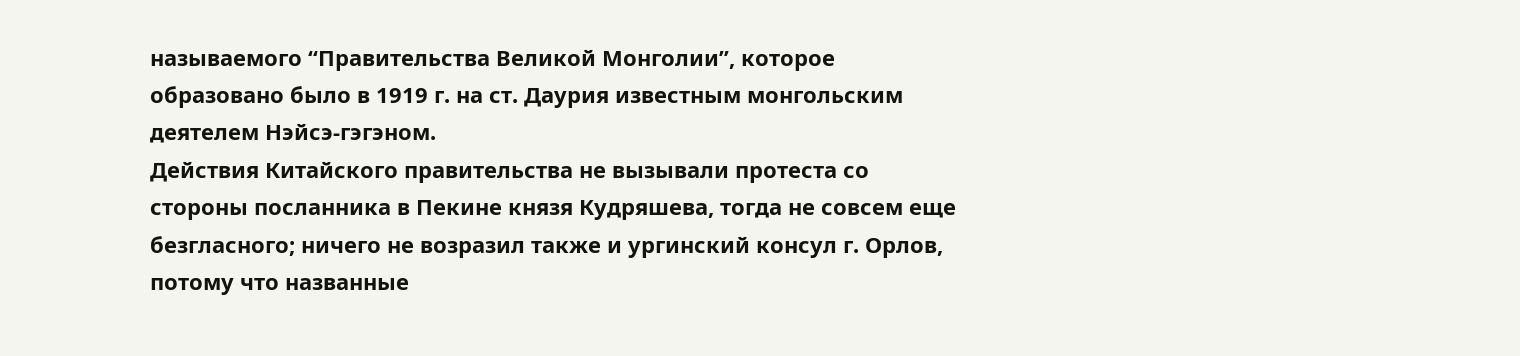называемого “Правительства Великой Монголии”, которое образовано было в 1919 г. на ст. Даурия известным монгольским деятелем Нэйсэ-гэгэном.
Действия Китайского правительства не вызывали протеста со стороны посланника в Пекине князя Кудряшева, тогда не совсем еще безгласного; ничего не возразил также и ургинский консул г. Орлов, потому что названные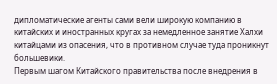дипломатические агенты сами вели широкую компанию в китайских и иностранных кругах за немедленное занятие Халхи китайцами из опасения, что в противном случае туда проникнут большевики.
Первым шагом Китайского правительства после внедрения в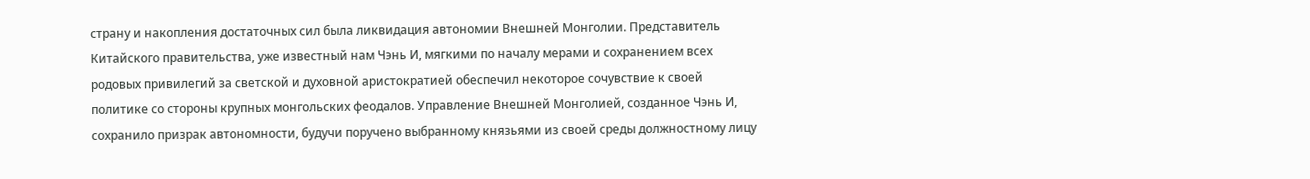страну и накопления достаточных сил была ликвидация автономии Внешней Монголии. Представитель Китайского правительства, уже известный нам Чэнь И, мягкими по началу мерами и сохранением всех родовых привилегий за светской и духовной аристократией обеспечил некоторое сочувствие к своей политике со стороны крупных монгольских феодалов. Управление Внешней Монголией, созданное Чэнь И, сохранило призрак автономности, будучи поручено выбранному князьями из своей среды должностному лицу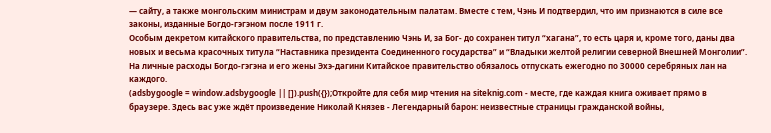— сайту, а также монгольским министрам и двум законодательным палатам. Вместе с тем, Чэнь И подтвердил, что им признаются в силе все законы, изданные Богдо-гэгэном после 1911 г.
Особым декретом китайского правительства, по представлению Чэнь И, за Бог- до сохранен титул “хагана”, то есть царя и, кроме того, даны два новых и весьма красочных титула “Наставника президента Соединенного государства” и “Владыки желтой религии северной Внешней Монголии”. На личные расходы Богдо-гэгэна и его жены Эхэ-дагини Китайское правительство обязалось отпускать ежегодно по 30000 серебряных лан на каждого.
(adsbygoogle = window.adsbygoogle || []).push({});Откройте для себя мир чтения на siteknig.com - месте, где каждая книга оживает прямо в браузере. Здесь вас уже ждёт произведение Николай Князев - Легендарный барон: неизвестные страницы гражданской войны,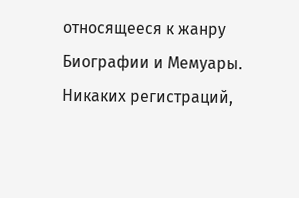относящееся к жанру Биографии и Мемуары. Никаких регистраций,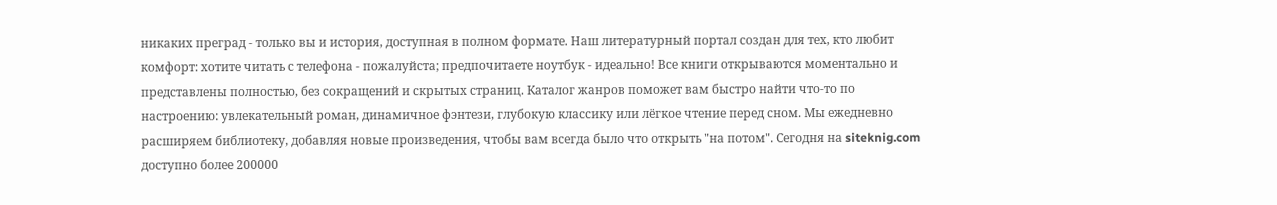никаких преград - только вы и история, доступная в полном формате. Наш литературный портал создан для тех, кто любит комфорт: хотите читать с телефона - пожалуйста; предпочитаете ноутбук - идеально! Все книги открываются моментально и представлены полностью, без сокращений и скрытых страниц. Каталог жанров поможет вам быстро найти что-то по настроению: увлекательный роман, динамичное фэнтези, глубокую классику или лёгкое чтение перед сном. Мы ежедневно расширяем библиотеку, добавляя новые произведения, чтобы вам всегда было что открыть "на потом". Сегодня на siteknig.com доступно более 200000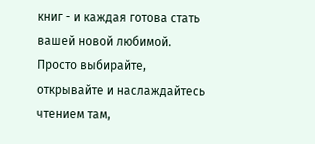книг - и каждая готова стать вашей новой любимой. Просто выбирайте, открывайте и наслаждайтесь чтением там,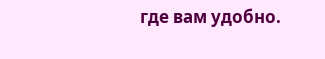где вам удобно.